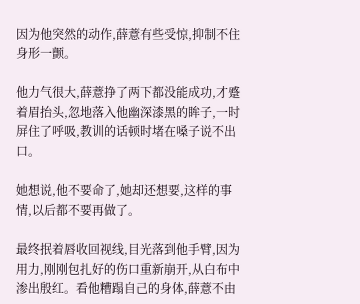因为他突然的动作,薛薏有些受惊,抑制不住身形一颤。

他力气很大,薛薏挣了两下都没能成功,才蹙着眉抬头,忽地落入他幽深漆黑的眸子,一时屏住了呼吸,教训的话顿时堵在嗓子说不出口。

她想说,他不要命了,她却还想要,这样的事情,以后都不要再做了。

最终抿着唇收回视线,目光落到他手臂,因为用力,刚刚包扎好的伤口重新崩开,从白布中渗出殷红。看他糟蹋自己的身体,薛薏不由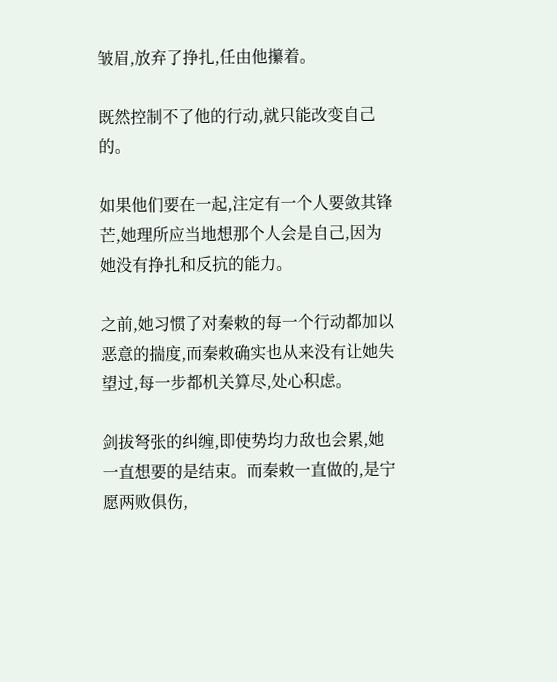皱眉,放弃了挣扎,任由他攥着。

既然控制不了他的行动,就只能改变自己的。

如果他们要在一起,注定有一个人要敛其锋芒,她理所应当地想那个人会是自己,因为她没有挣扎和反抗的能力。

之前,她习惯了对秦敕的每一个行动都加以恶意的揣度,而秦敕确实也从来没有让她失望过,每一步都机关算尽,处心积虑。

剑拔弩张的纠缠,即使势均力敌也会累,她一直想要的是结束。而秦敕一直做的,是宁愿两败俱伤,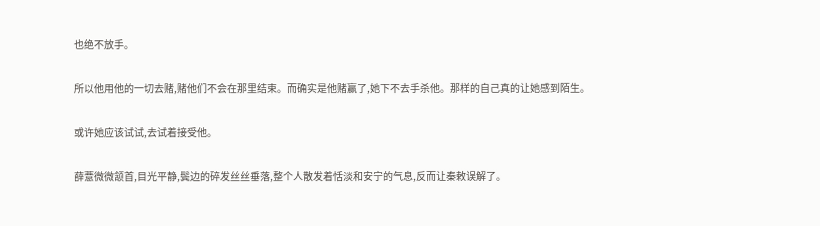也绝不放手。

所以他用他的一切去赌,赌他们不会在那里结束。而确实是他赌赢了,她下不去手杀他。那样的自己真的让她感到陌生。

或许她应该试试,去试着接受他。

薛薏微微颔首,目光平静,鬓边的碎发丝丝垂落,整个人散发着恬淡和安宁的气息,反而让秦敕误解了。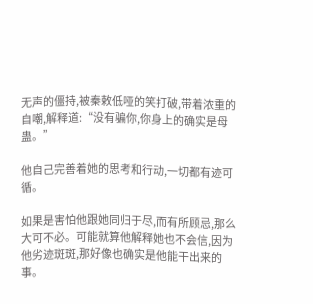无声的僵持,被秦敕低哑的笑打破,带着浓重的自嘲,解释道:“没有骗你,你身上的确实是母蛊。”

他自己完善着她的思考和行动,一切都有迹可循。

如果是害怕他跟她同归于尽,而有所顾忌,那么大可不必。可能就算他解释她也不会信,因为他劣迹斑斑,那好像也确实是他能干出来的事。